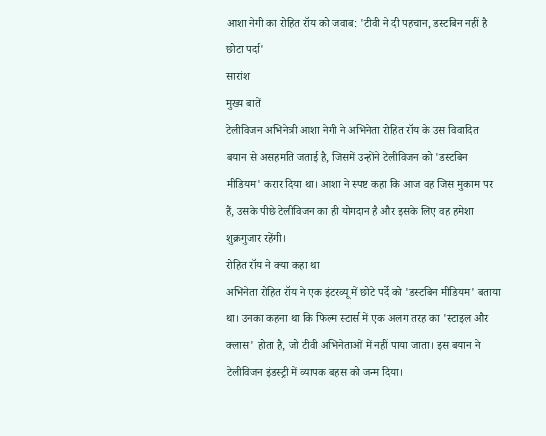आशा नेगी का रोहित रॉय को जवाब: 'टीवी ने दी पहचान, डस्टबिन नहीं है छोटा पर्दा'
सारांश
मुख्य बातें
टेलीविजन अभिनेत्री आशा नेगी ने अभिनेता रोहित रॉय के उस विवादित बयान से असहमति जताई है, जिसमें उन्होंने टेलीविजन को 'डस्टबिन मीडियम' करार दिया था। आशा ने स्पष्ट कहा कि आज वह जिस मुकाम पर हैं, उसके पीछे टेलीविजन का ही योगदान है और इसके लिए वह हमेशा शुक्रगुजार रहेंगी।
रोहित रॉय ने क्या कहा था
अभिनेता रोहित रॉय ने एक इंटरव्यू में छोटे पर्दे को 'डस्टबिन मीडियम' बताया था। उनका कहना था कि फिल्म स्टार्स में एक अलग तरह का 'स्टाइल और क्लास' होता है, जो टीवी अभिनेताओं में नहीं पाया जाता। इस बयान ने टेलीविजन इंडस्ट्री में व्यापक बहस को जन्म दिया।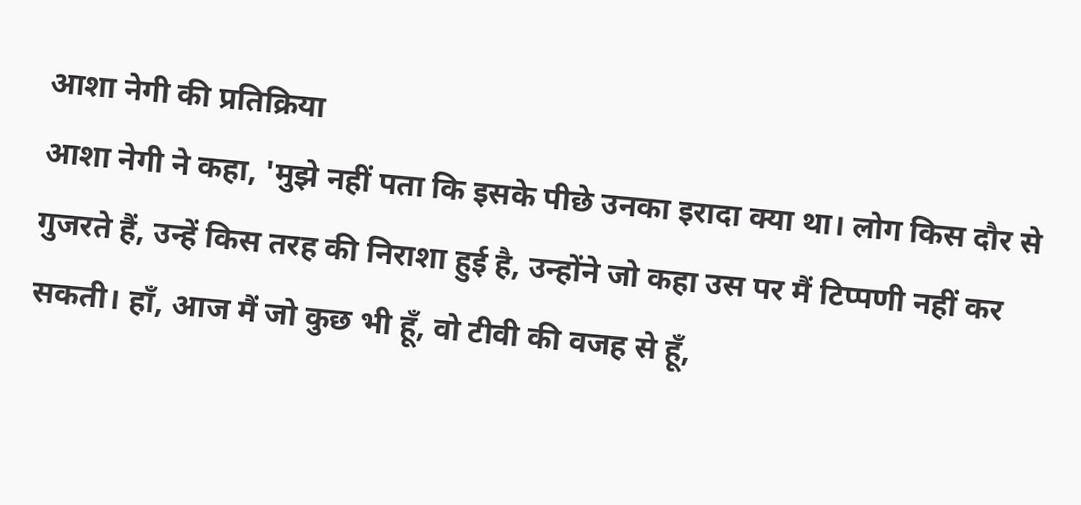आशा नेगी की प्रतिक्रिया
आशा नेगी ने कहा, 'मुझे नहीं पता कि इसके पीछे उनका इरादा क्या था। लोग किस दौर से गुजरते हैं, उन्हें किस तरह की निराशा हुई है, उन्होंने जो कहा उस पर मैं टिप्पणी नहीं कर सकती। हाँ, आज मैं जो कुछ भी हूँ, वो टीवी की वजह से हूँ,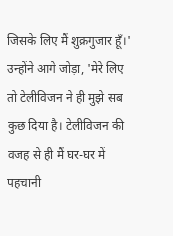जिसके लिए मैं शुक्रगुजार हूँ।'
उन्होंने आगे जोड़ा, 'मेरे लिए तो टेलीविजन ने ही मुझे सब कुछ दिया है। टेलीविजन की वजह से ही मैं घर-घर में पहचानी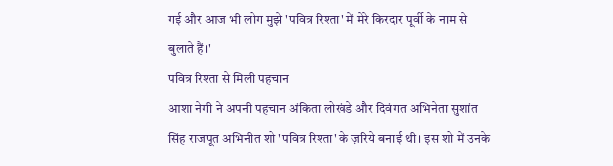गई और आज भी लोग मुझे 'पवित्र रिश्ता' में मेरे किरदार पूर्वी के नाम से बुलाते हैं।'
पवित्र रिश्ता से मिली पहचान
आशा नेगी ने अपनी पहचान अंकिता लोखंडे और दिवंगत अभिनेता सुशांत सिंह राजपूत अभिनीत शो 'पवित्र रिश्ता' के ज़रिये बनाई थी। इस शो में उनके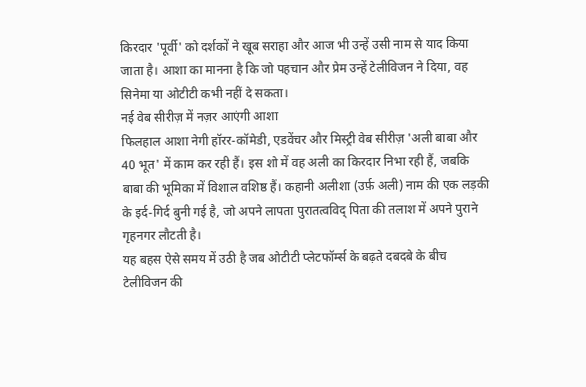किरदार 'पूर्वी' को दर्शकों ने खूब सराहा और आज भी उन्हें उसी नाम से याद किया जाता है। आशा का मानना है कि जो पहचान और प्रेम उन्हें टेलीविजन ने दिया, वह सिनेमा या ओटीटी कभी नहीं दे सकता।
नई वेब सीरीज़ में नज़र आएंगी आशा
फिलहाल आशा नेगी हॉरर-कॉमेडी, एडवेंचर और मिस्ट्री वेब सीरीज़ 'अली बाबा और 40 भूत' में काम कर रही हैं। इस शो में वह अली का किरदार निभा रही हैं, जबकि बाबा की भूमिका में विशाल वशिष्ठ हैं। कहानी अलीशा (उर्फ़ अली) नाम की एक लड़की के इर्द-गिर्द बुनी गई है, जो अपने लापता पुरातत्वविद् पिता की तलाश में अपने पुराने गृहनगर लौटती है।
यह बहस ऐसे समय में उठी है जब ओटीटी प्लेटफॉर्म्स के बढ़ते दबदबे के बीच टेलीविजन की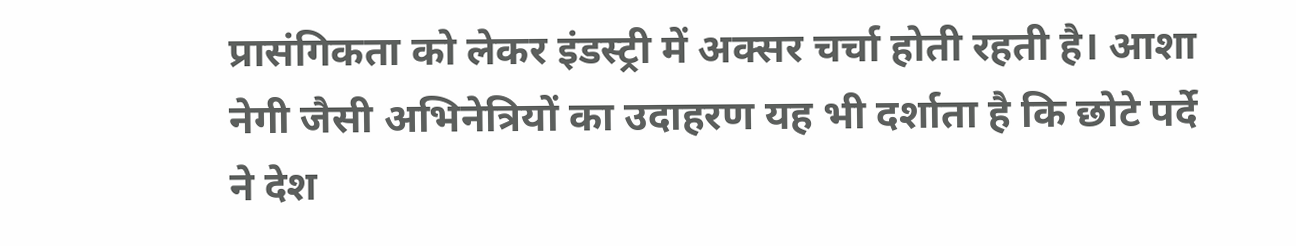प्रासंगिकता को लेकर इंडस्ट्री में अक्सर चर्चा होती रहती है। आशा नेगी जैसी अभिनेत्रियों का उदाहरण यह भी दर्शाता है कि छोटे पर्दे ने देश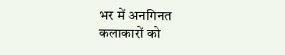भर में अनगिनत कलाकारों को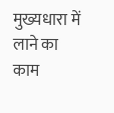मुख्यधारा में लाने का काम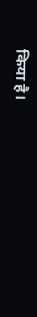किया है।